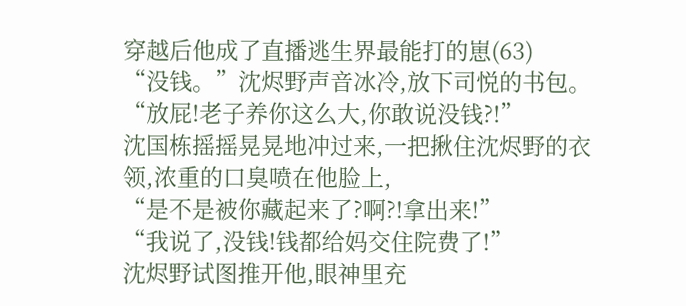穿越后他成了直播逃生界最能打的崽(63)
“没钱。”沈烬野声音冰冷,放下司悦的书包。
“放屁!老子养你这么大,你敢说没钱?!”
沈国栋摇摇晃晃地冲过来,一把揪住沈烬野的衣领,浓重的口臭喷在他脸上,
“是不是被你藏起来了?啊?!拿出来!”
“我说了,没钱!钱都给妈交住院费了!”
沈烬野试图推开他,眼神里充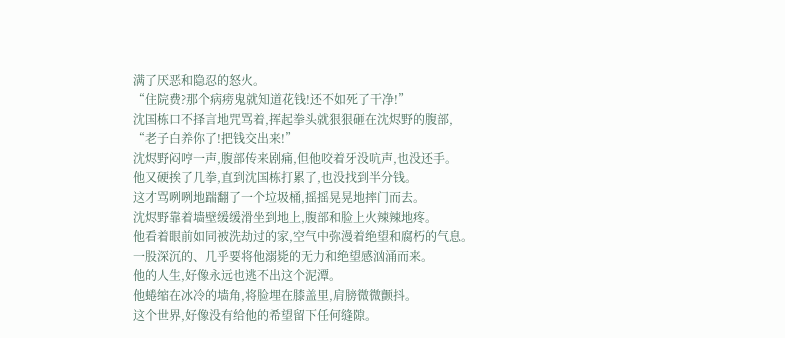满了厌恶和隐忍的怒火。
“住院费?那个病痨鬼就知道花钱!还不如死了干净!”
沈国栋口不择言地咒骂着,挥起拳头就狠狠砸在沈烬野的腹部,
“老子白养你了!把钱交出来!”
沈烬野闷哼一声,腹部传来剧痛,但他咬着牙没吭声,也没还手。
他又硬挨了几拳,直到沈国栋打累了,也没找到半分钱。
这才骂咧咧地踹翻了一个垃圾桶,摇摇晃晃地摔门而去。
沈烬野靠着墙壁缓缓滑坐到地上,腹部和脸上火辣辣地疼。
他看着眼前如同被洗劫过的家,空气中弥漫着绝望和腐朽的气息。
一股深沉的、几乎要将他溺毙的无力和绝望感汹涌而来。
他的人生,好像永远也逃不出这个泥潭。
他蜷缩在冰冷的墙角,将脸埋在膝盖里,肩膀微微颤抖。
这个世界,好像没有给他的希望留下任何缝隙。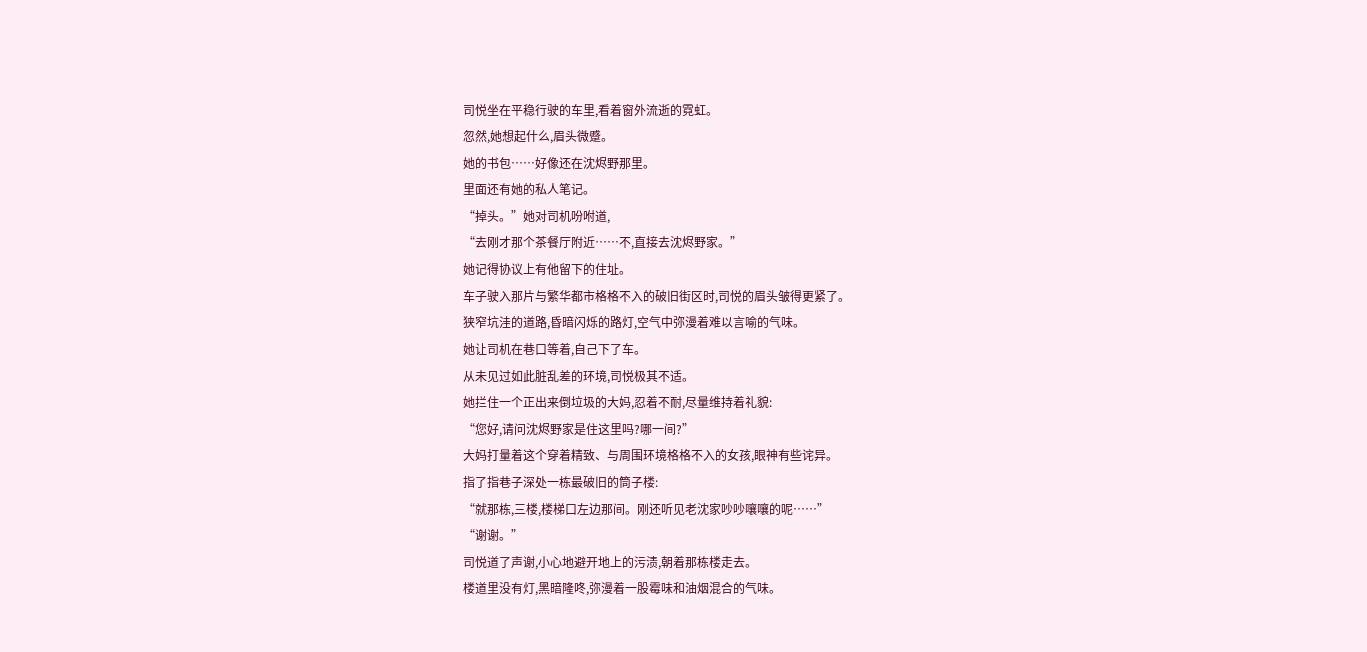司悦坐在平稳行驶的车里,看着窗外流逝的霓虹。
忽然,她想起什么,眉头微蹙。
她的书包……好像还在沈烬野那里。
里面还有她的私人笔记。
“掉头。”她对司机吩咐道,
“去刚才那个茶餐厅附近……不,直接去沈烬野家。”
她记得协议上有他留下的住址。
车子驶入那片与繁华都市格格不入的破旧街区时,司悦的眉头皱得更紧了。
狭窄坑洼的道路,昏暗闪烁的路灯,空气中弥漫着难以言喻的气味。
她让司机在巷口等着,自己下了车。
从未见过如此脏乱差的环境,司悦极其不适。
她拦住一个正出来倒垃圾的大妈,忍着不耐,尽量维持着礼貌:
“您好,请问沈烬野家是住这里吗?哪一间?”
大妈打量着这个穿着精致、与周围环境格格不入的女孩,眼神有些诧异。
指了指巷子深处一栋最破旧的筒子楼:
“就那栋,三楼,楼梯口左边那间。刚还听见老沈家吵吵嚷嚷的呢……”
“谢谢。”
司悦道了声谢,小心地避开地上的污渍,朝着那栋楼走去。
楼道里没有灯,黑暗隆咚,弥漫着一股霉味和油烟混合的气味。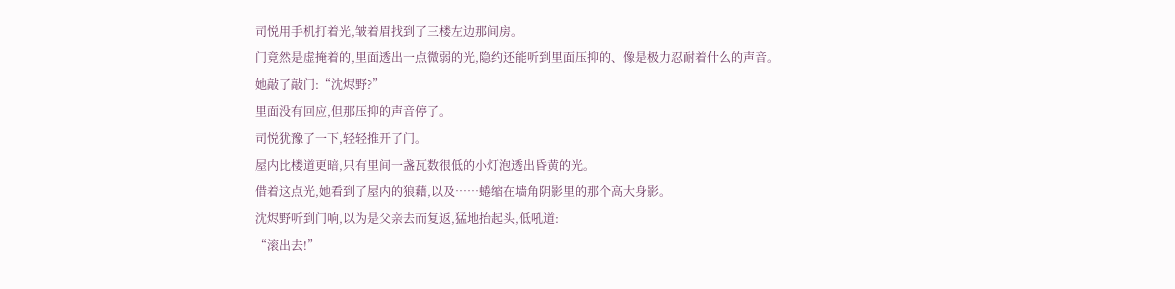司悦用手机打着光,皱着眉找到了三楼左边那间房。
门竟然是虚掩着的,里面透出一点微弱的光,隐约还能听到里面压抑的、像是极力忍耐着什么的声音。
她敲了敲门:“沈烬野?”
里面没有回应,但那压抑的声音停了。
司悦犹豫了一下,轻轻推开了门。
屋内比楼道更暗,只有里间一盏瓦数很低的小灯泡透出昏黄的光。
借着这点光,她看到了屋内的狼藉,以及……蜷缩在墙角阴影里的那个高大身影。
沈烬野听到门响,以为是父亲去而复返,猛地抬起头,低吼道:
“滚出去!”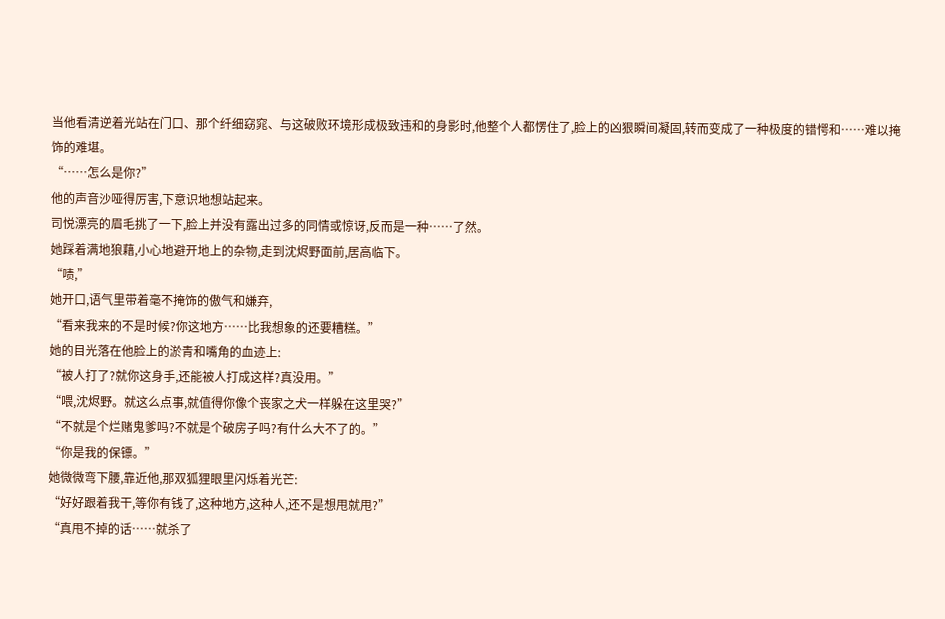当他看清逆着光站在门口、那个纤细窈窕、与这破败环境形成极致违和的身影时,他整个人都愣住了,脸上的凶狠瞬间凝固,转而变成了一种极度的错愕和……难以掩饰的难堪。
“……怎么是你?”
他的声音沙哑得厉害,下意识地想站起来。
司悦漂亮的眉毛挑了一下,脸上并没有露出过多的同情或惊讶,反而是一种……了然。
她踩着满地狼藉,小心地避开地上的杂物,走到沈烬野面前,居高临下。
“啧,”
她开口,语气里带着毫不掩饰的傲气和嫌弃,
“看来我来的不是时候?你这地方……比我想象的还要糟糕。”
她的目光落在他脸上的淤青和嘴角的血迹上:
“被人打了?就你这身手,还能被人打成这样?真没用。”
“喂,沈烬野。就这么点事,就值得你像个丧家之犬一样躲在这里哭?”
“不就是个烂赌鬼爹吗?不就是个破房子吗?有什么大不了的。”
“你是我的保镖。”
她微微弯下腰,靠近他,那双狐狸眼里闪烁着光芒:
“好好跟着我干,等你有钱了,这种地方,这种人,还不是想甩就甩?”
“真甩不掉的话……就杀了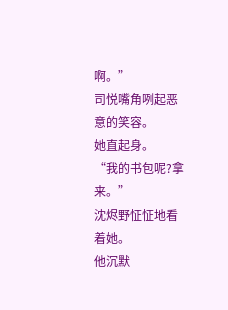啊。”
司悦嘴角咧起恶意的笑容。
她直起身。
“我的书包呢?拿来。”
沈烬野怔怔地看着她。
他沉默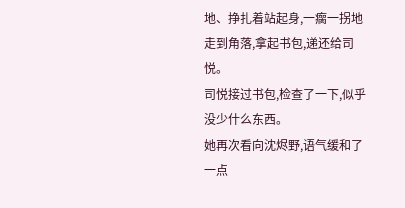地、挣扎着站起身,一瘸一拐地走到角落,拿起书包,递还给司悦。
司悦接过书包,检查了一下,似乎没少什么东西。
她再次看向沈烬野,语气缓和了一点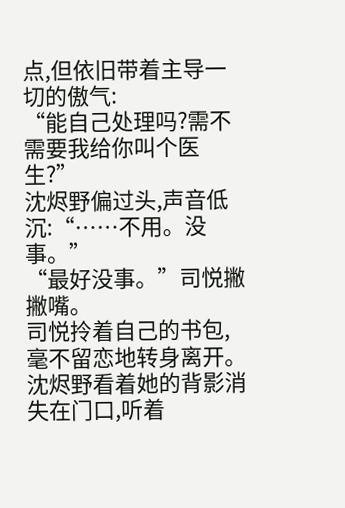点,但依旧带着主导一切的傲气:
“能自己处理吗?需不需要我给你叫个医生?”
沈烬野偏过头,声音低沉:“……不用。没事。”
“最好没事。”司悦撇撇嘴。
司悦拎着自己的书包,毫不留恋地转身离开。
沈烬野看着她的背影消失在门口,听着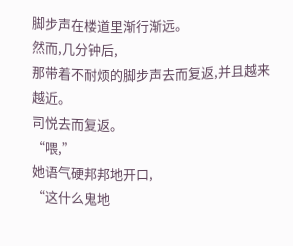脚步声在楼道里渐行渐远。
然而,几分钟后,
那带着不耐烦的脚步声去而复返,并且越来越近。
司悦去而复返。
“喂,”
她语气硬邦邦地开口,
“这什么鬼地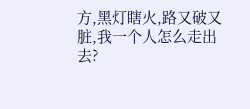方,黑灯瞎火,路又破又脏,我一个人怎么走出去?